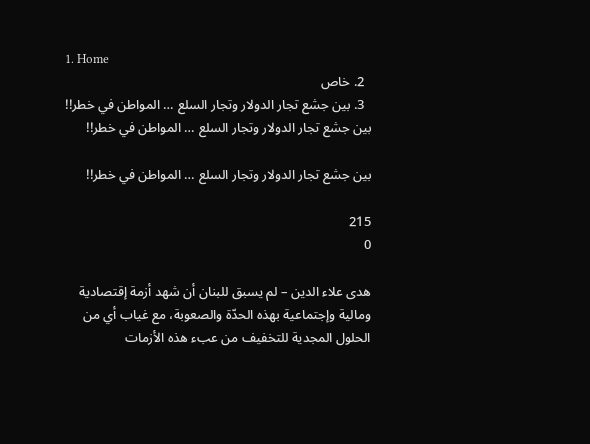1. Home
  2. خاص
  3. بين جشع تجار الدولار وتجار السلع … المواطن في خطر!!
بين جشع تجار الدولار وتجار السلع … المواطن في خطر!!

بين جشع تجار الدولار وتجار السلع … المواطن في خطر!!

215
0

هدى علاء الدين – لم يسبق للبنان أن شهد أزمة إقتصادية ومالية وإجتماعية بهذه الحدّة والصعوبة، مع غياب أي من الحلول المجدية للتخفيف من عبء هذه الأزمات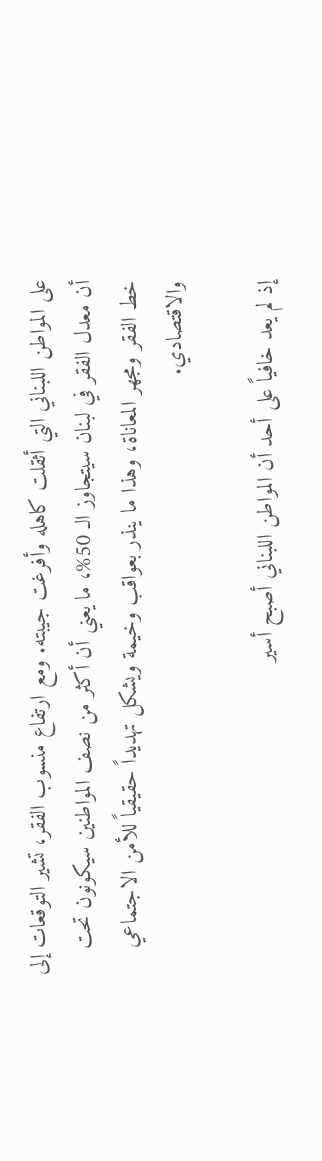على المواطن اللبناني التي أثقلت كاهله وأفرغت جيبته. ومع ارتفاع منسوب الفقر، تشير التوقعات إلى أن معدل الفقر في لبنان سيتجاوز الـ 50%، ما يعني أن أكثر من نصف المواطنين سيكونون تحت خط الفقر ومجهر المعاناة، وهذا ما ينذر بعواقب وخيمة ويشكل تهديداً حقيقياً للأمن الاجتماعي والاقتصادي.

إذ لم يعد خافياً على أحد أن المواطن اللبناني أصبح أسير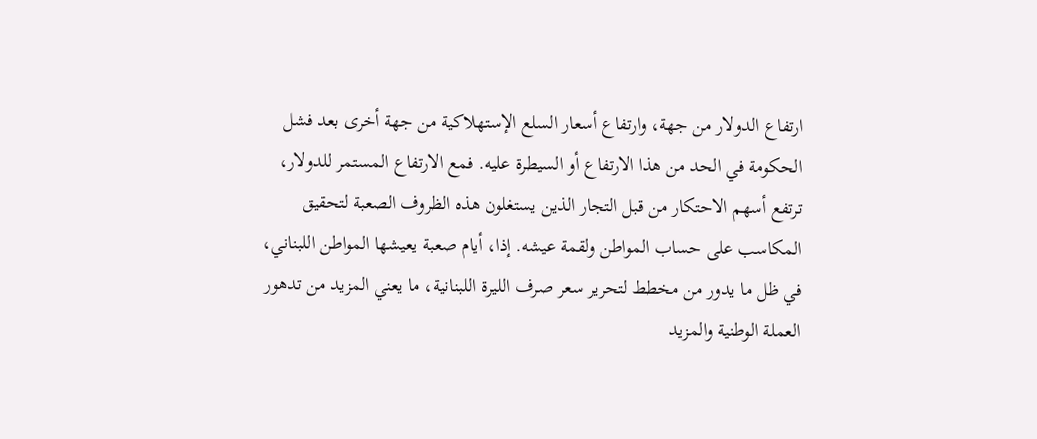ارتفاع الدولار من جهة، وارتفاع أسعار السلع الإستهلاكية من جهة أخرى بعد فشل الحكومة في الحد من هذا الارتفاع أو السيطرة عليه. فمع الارتفاع المستمر للدولار، ترتفع أسهم الاحتكار من قبل التجار الذين يستغلون هذه الظروف الصعبة لتحقيق المكاسب على حساب المواطن ولقمة عيشه. إذا، أيام صعبة يعيشها المواطن اللبناني، في ظل ما يدور من مخطط لتحرير سعر صرف الليرة اللبنانية، ما يعني المزيد من تدهور العملة الوطنية والمزيد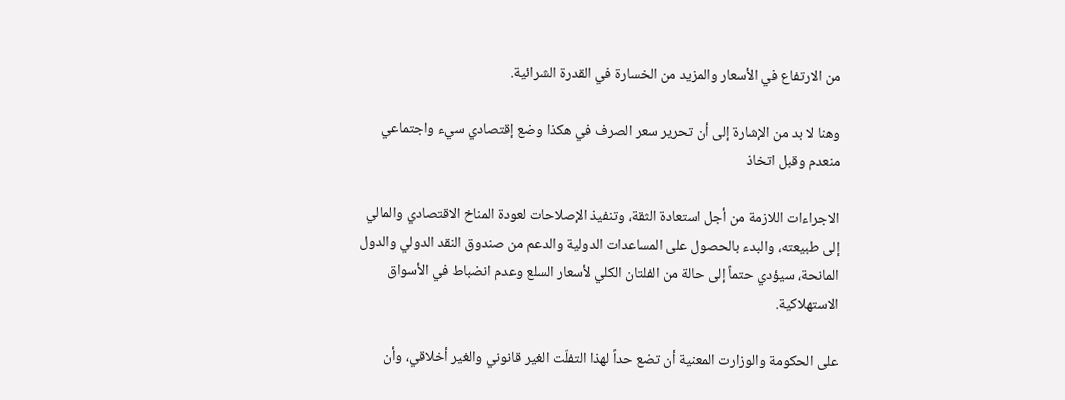من الارتفاع في الأسعار والمزيد من الخسارة في القدرة الشرائية.

وهنا لا بد من الإشارة إلى أن تحرير سعر الصرف في هكذا وضع إقتصادي سيء واجتماعي منعدم وقبل اتخاذ

الاجراءات اللازمة من أجل استعادة الثقة، وتنفيذ الإصلاحات لعودة المناخ الاقتصادي والمالي إلى طبيعته، والبدء بالحصول على المساعدات الدولية والدعم من صندوق النقد الدولي والدول المانحة، سيؤدي حتماً إلى حالة من الفلتان الكلي لأسعار السلع وعدم انضباط في الأسواق الاستهلاكية.

على الحكومة والوزارت المعنية أن تضع حداً لهذا التفلّت الغير قانوني والغير أخلاقي، وأن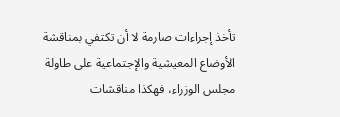تأخذ إجراءات صارمة لا أن تكتفي بمناقشة الأوضاع المعيشية والإجتماعية على طاولة مجلس الوزراء، فهكذا مناقشات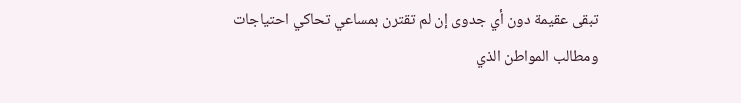تبقى عقيمة دون أي جدوى إن لم تقترن بمساعي تحاكي احتياجات ومطالب المواطن الذي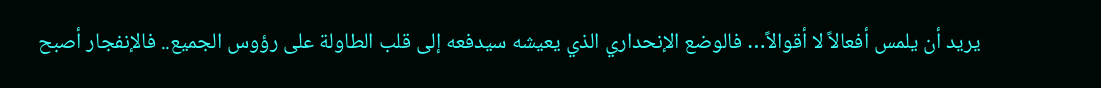يريد أن يلمس أفعالاً لا أقوالاً… فالوضع الإنحداري الذي يعيشه سيدفعه إلى قلب الطاولة على رؤوس الجميع.. فالإنفجار أصبح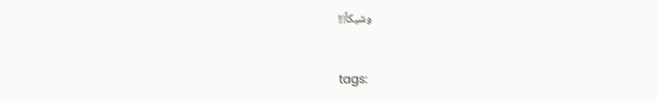وشيكاً!!!


tags: